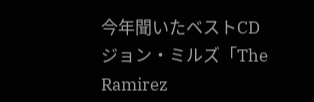今年聞いたベストCD
ジョン・ミルズ「The Ramirez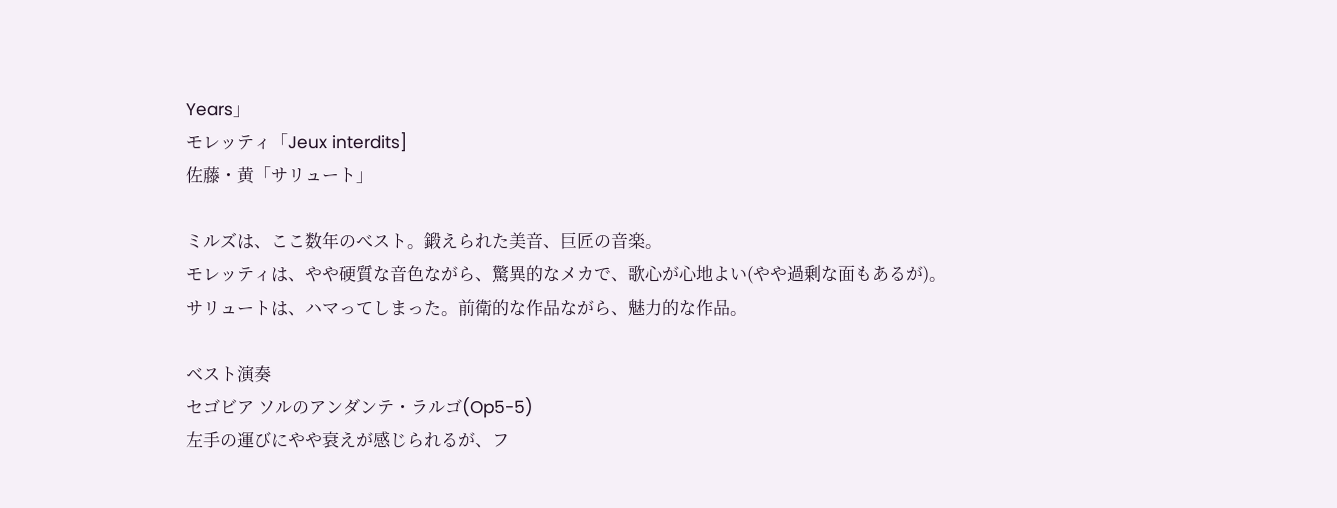Years」
モレッティ「Jeux interdits]
佐藤・黄「サリュート」

ミルズは、ここ数年のべスト。鍛えられた美音、巨匠の音楽。
モレッティは、やや硬質な音色ながら、驚異的なメカで、歌心が心地よい(やや過剰な面もあるが)。
サリュートは、ハマってしまった。前衛的な作品ながら、魅力的な作品。

ベスト演奏
セゴビア ソルのアンダンテ・ラルゴ(Op5-5)
左手の運びにやや衰えが感じられるが、フ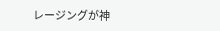レージングが神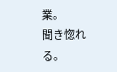業。
聞き惚れる。